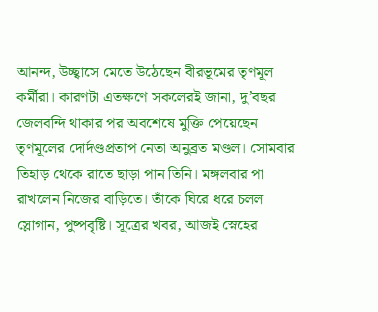আনন্দ, উচ্ছ্বাসে মেতে উঠেছেন বীরভূমের তৃণমূল কর্মীরা। কারণটা এতক্ষণে সকলেরই জানা, দু’বছর জেলবন্দি থাকার পর অবশেষে মুক্তি পেয়েছেন তৃণমূলের দোর্দণ্ডপ্রতাপ নেতা অনুব্রত মণ্ডল। সোমবার তিহাড় থেকে রাতে ছাড়া পান তিনি। মঙ্গলবার পা রাখলেন নিজের বাড়িতে। তাঁকে ঘিরে ধরে চলল স্লোগান, পুষ্পবৃষ্টি। সূত্রের খবর, আজই স্নেহের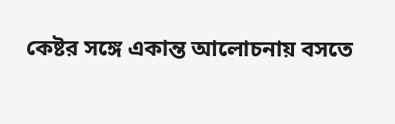কেষ্টর সঙ্গে একান্ত আলোচনায় বসতে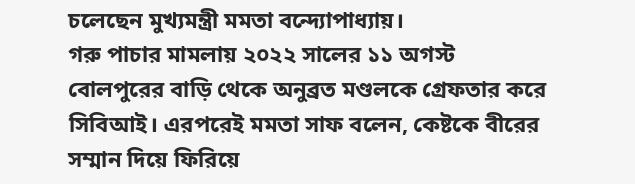চলেছেন মুখ্যমন্ত্রী মমতা বন্দ্যোপাধ্যায়।
গরু পাচার মামলায় ২০২২ সালের ১১ অগস্ট বোলপুরের বাড়ি থেকে অনুব্রত মণ্ডলকে গ্রেফতার করে সিবিআই। এরপরেই মমতা সাফ বলেন, কেষ্টকে বীরের সম্মান দিয়ে ফিরিয়ে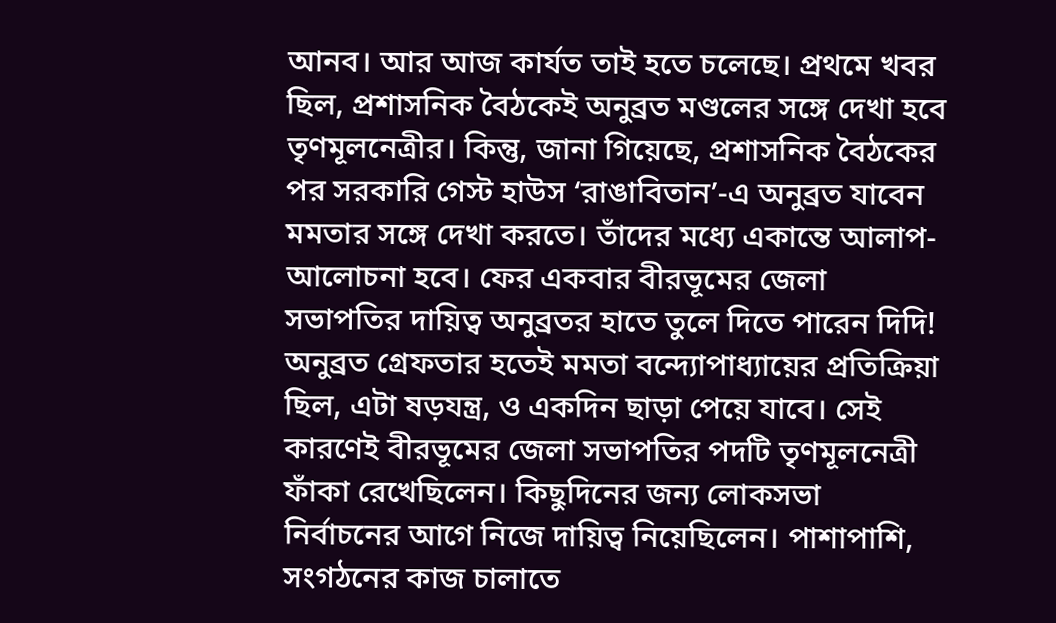আনব। আর আজ কার্যত তাই হতে চলেছে। প্রথমে খবর ছিল, প্রশাসনিক বৈঠকেই অনুব্রত মণ্ডলের সঙ্গে দেখা হবে তৃণমূলনেত্রীর। কিন্তু, জানা গিয়েছে, প্রশাসনিক বৈঠকের পর সরকারি গেস্ট হাউস ‘রাঙাবিতান’-এ অনুব্রত যাবেন মমতার সঙ্গে দেখা করতে। তাঁদের মধ্যে একান্তে আলাপ-আলোচনা হবে। ফের একবার বীরভূমের জেলা সভাপতির দায়িত্ব অনুব্রতর হাতে তুলে দিতে পারেন দিদি!
অনুব্রত গ্রেফতার হতেই মমতা বন্দ্যোপাধ্যায়ের প্রতিক্রিয়া ছিল, এটা ষড়যন্ত্র, ও একদিন ছাড়া পেয়ে যাবে। সেই কারণেই বীরভূমের জেলা সভাপতির পদটি তৃণমূলনেত্রী ফাঁকা রেখেছিলেন। কিছুদিনের জন্য লোকসভা নির্বাচনের আগে নিজে দায়িত্ব নিয়েছিলেন। পাশাপাশি, সংগঠনের কাজ চালাতে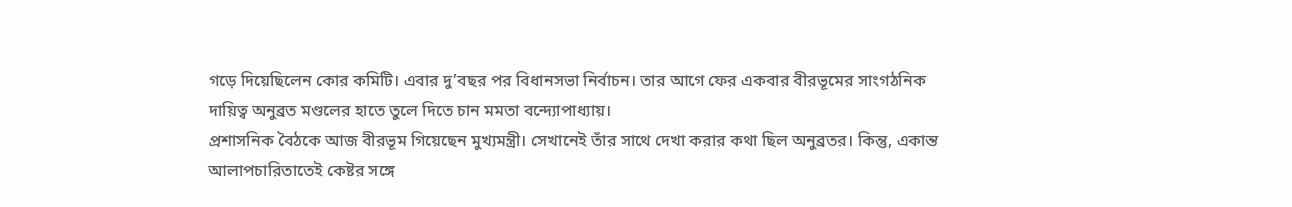গড়ে দিয়েছিলেন কোর কমিটি। এবার দু’বছর পর বিধানসভা নির্বাচন। তার আগে ফের একবার বীরভূমের সাংগঠনিক দায়িত্ব অনুব্রত মণ্ডলের হাতে তুলে দিতে চান মমতা বন্দ্যোপাধ্যায়।
প্রশাসনিক বৈঠকে আজ বীরভূম গিয়েছেন মুখ্যমন্ত্রী। সেখানেই তাঁর সাথে দেখা করার কথা ছিল অনুব্রতর। কিন্তু, একান্ত আলাপচারিতাতেই কেষ্টর সঙ্গে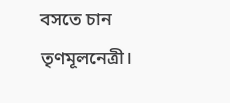বসতে চান তৃণমূলনেত্রী।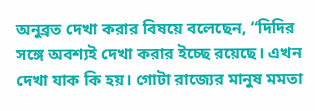অনুব্রত দেখা করার বিষয়ে বলেছেন, “দিদির সঙ্গে অবশ্যই দেখা করার ইচ্ছে রয়েছে। এখন দেখা যাক কি হয়। গোটা রাজ্যের মানুষ মমতা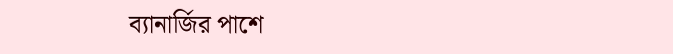ব্যানার্জির পাশে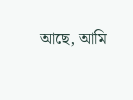আছে, আমি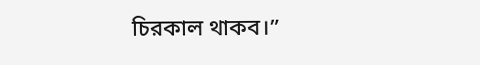চিরকাল থাকব।”